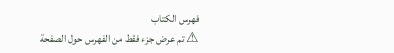فهرس الكتاب
⚠ تم عرض جزء فقط من الفهرس حول الصفحة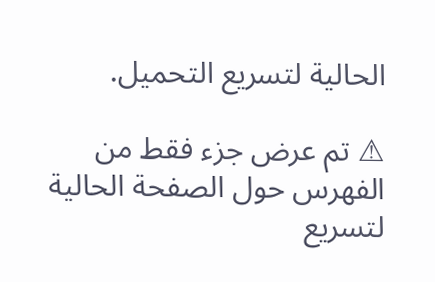الحالية لتسريع التحميل.

⚠ تم عرض جزء فقط من الفهرس حول الصفحة الحالية لتسريع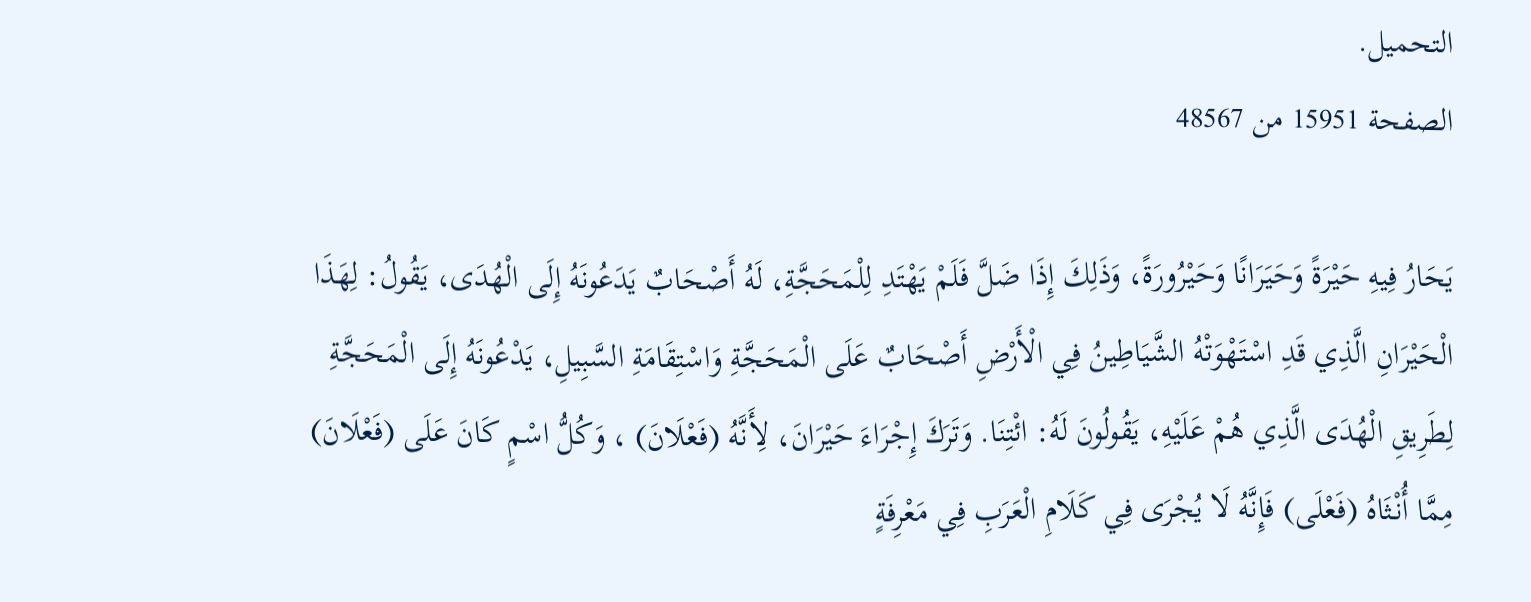التحميل.
الصفحة 15951 من 48567

يَحَارُ فِيهِ حَيْرَةً وَحَيَرَانًا وَحَيْرُورَةً، وَذَلِكَ إِذَا ضَلَّ فَلَمْ يَهْتَدِ لِلْمَحَجَّةِ، لَهُ أَصْحَابٌ يَدَعُونَهُ إِلَى الْهُدَى، يَقُولُ: لِهَذَا الْحَيْرَانِ الَّذِي قَدِ اسْتَهْوَتْهُ الشَّيَاطِينُ فِي الْأَرْضِ أَصْحَابٌ عَلَى الْمَحَجَّةِ وَاسْتِقَامَةِ السَّبِيلِ، يَدْعُونَهُ إِلَى الْمَحَجَّةِ لِطَرِيقِ الْهُدَى الَّذِي هُمْ عَلَيْهِ، يَقُولُونَ لَهُ: ائْتِنَا. وَتَرَكَ إِجْرَاءَ حَيْرَانَ، لِأَنَّهُ (فَعْلَانَ) ، وَكُلُّ اسْمٍ كَانَ عَلَى (فَعْلَانَ) مِمَّا أُنْثَاهُ (فَعْلَى) فَإِنَّهُ لَا يُجْرَى فِي كَلَامِ الْعَرَبِ فِي مَعْرِفَةٍ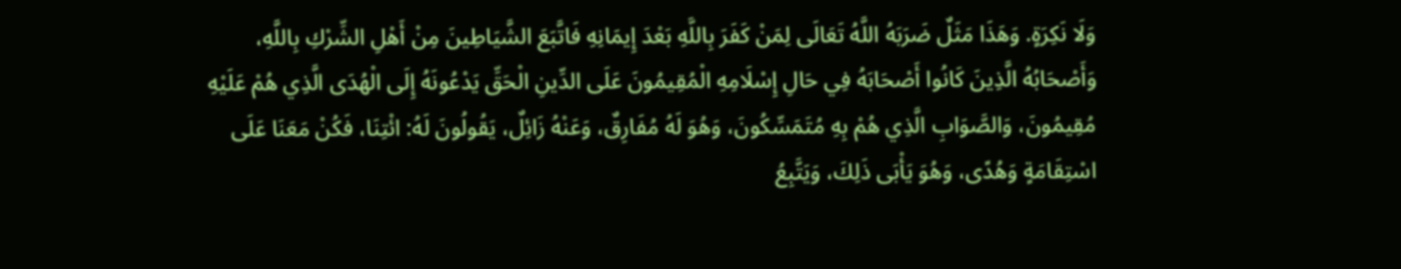وَلَا نَكِرَةٍ. وَهَذَا مَثَلٌ ضَرَبَهُ اللَّهُ تَعَالَى لِمَنْ كَفَرَ بِاللَّهِ بَعْدَ إِيمَانِهِ فَاتَّبَعَ الشَّيَاطِينَ مِنْ أَهْلِ الشِّرْكِ بِاللَّهِ، وَأَصْحَابُهُ الَّذِينَ كَانُوا أَصْحَابَهُ فِي حَالِ إِسْلَامِهِ الْمُقِيمُونَ عَلَى الدِّينِ الْحَقِّ يَدْعُونَهُ إِلَى الْهُدَى الَّذِي هُمْ عَلَيْهِ مُقِيمُونَ، وَالصَّوَابِ الَّذِي هُمْ بِهِ مُتَمَسِّكُونَ، وَهُوَ لَهُ مُفَارِقٌ، وَعَنْهُ زَائِلٌ، يَقُولُونَ لَهُ: ائْتِنَا، فَكُنْ مَعَنَا عَلَى اسْتِقَامَةٍ وَهُدًى، وَهُوَ يَأْبَى ذَلِكَ، وَيَتَّبِعُ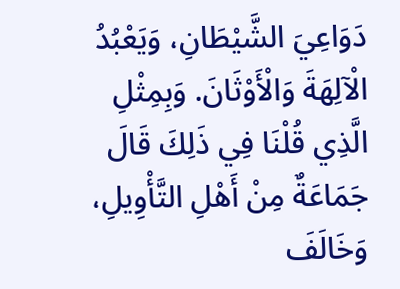دَوَاعِيَ الشَّيْطَانِ، وَيَعْبُدُ الْآلِهَةَ وَالْأَوْثَانَ. وَبِمِثْلِ الَّذِي قُلْنَا فِي ذَلِكَ قَالَ جَمَاعَةٌ مِنْ أَهْلِ التَّأْوِيلِ، وَخَالَفَ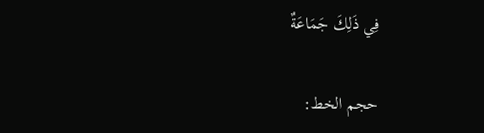فِي ذَلِكَ جَمَاعَةٌ

حجم الخط: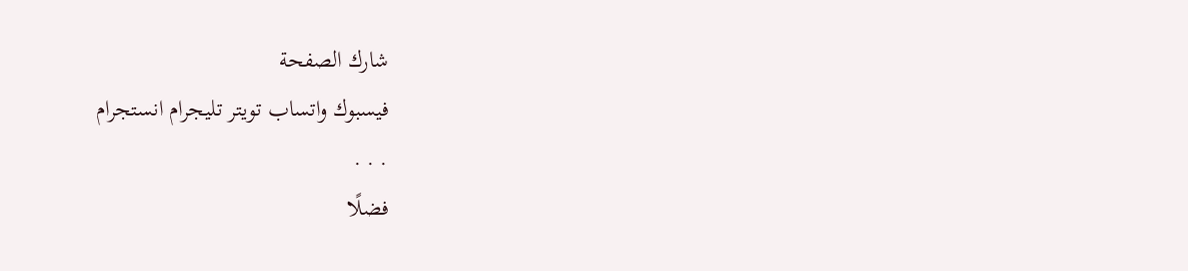شارك الصفحة
فيسبوك واتساب تويتر تليجرام انستجرام
. . .
فضلًا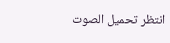انتظر تحميل الصوت